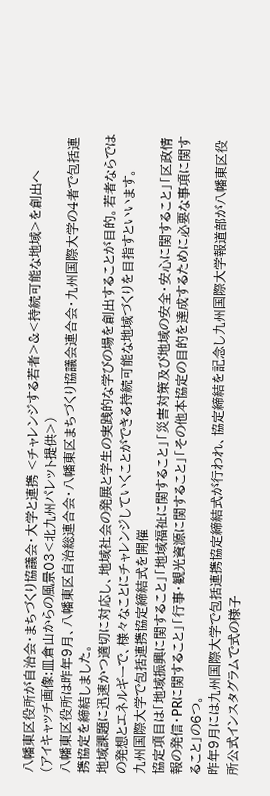八幡東区役所が自治会・まちづくり協議会・大学と連携 <チャレンジする若者>&<持続可能な地域>を創出へ
(アイキャッチ画像:皿倉山からの風景03<北九州パレット提供>)
八幡東区役所は昨年9月、八幡東区自治総連合会・八幡東区まちづくり協議会連合会・九州国際大学の4者で包括連携協定を締結しました。
地域課題に迅速かつ適切に対応し、地域社会の発展と学生の実践的な学びの場を創出することが目的。若者ならではの発想とエネルギーで、様々なことにチャレンジしていくことができる持続可能な地域づくりを目指すといいます。
九州国際大学で包括連携協定締結式を開催
協定項目は「地域振興に関すること」「地域福祉に関すること」「災害対策及び地域の安全・安心に関すること」「区政情報の発信・PRに関すること」「行事・観光資源に関すること」「その他本協定の目的を達成するために必要な事項に関すること」の6つ。
昨年9月には九州国際大学で包括連携協定締結式が行われ、協定締結を記念し九州国際大学報道部が八幡東区役所公式インスタグラムで式の様子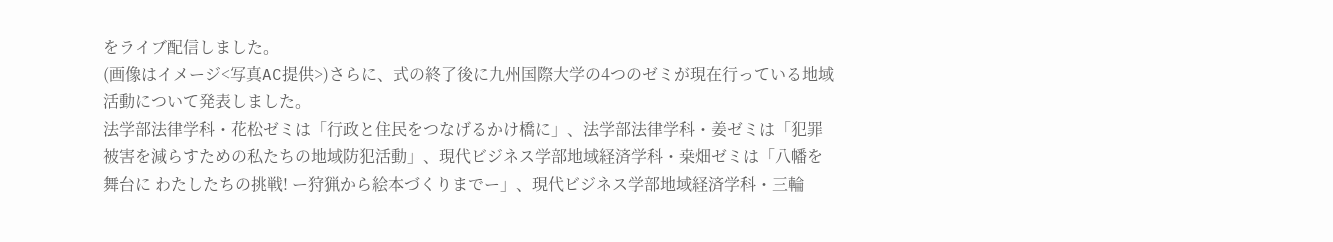をライブ配信しました。
(画像はイメージ<写真AC提供>)さらに、式の終了後に九州国際大学の4つのゼミが現在行っている地域活動について発表しました。
法学部法律学科・花松ゼミは「行政と住民をつなげるかけ橋に」、法学部法律学科・姜ゼミは「犯罪被害を減らすための私たちの地域防犯活動」、現代ビジネス学部地域経済学科・桒畑ゼミは「八幡を舞台に わたしたちの挑戦! ー狩猟から絵本づくりまでー」、現代ビジネス学部地域経済学科・三輪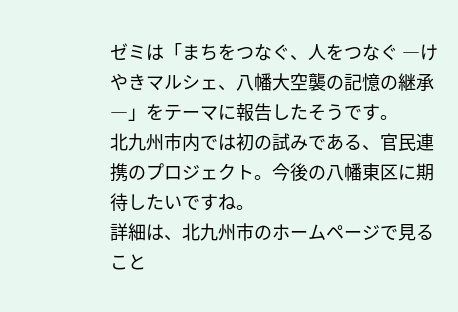ゼミは「まちをつなぐ、人をつなぐ ―けやきマルシェ、八幡大空襲の記憶の継承―」をテーマに報告したそうです。
北九州市内では初の試みである、官民連携のプロジェクト。今後の八幡東区に期待したいですね。
詳細は、北九州市のホームページで見ること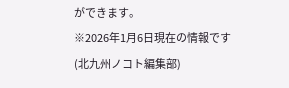ができます。
※2026年1月6日現在の情報です
(北九州ノコト編集部)